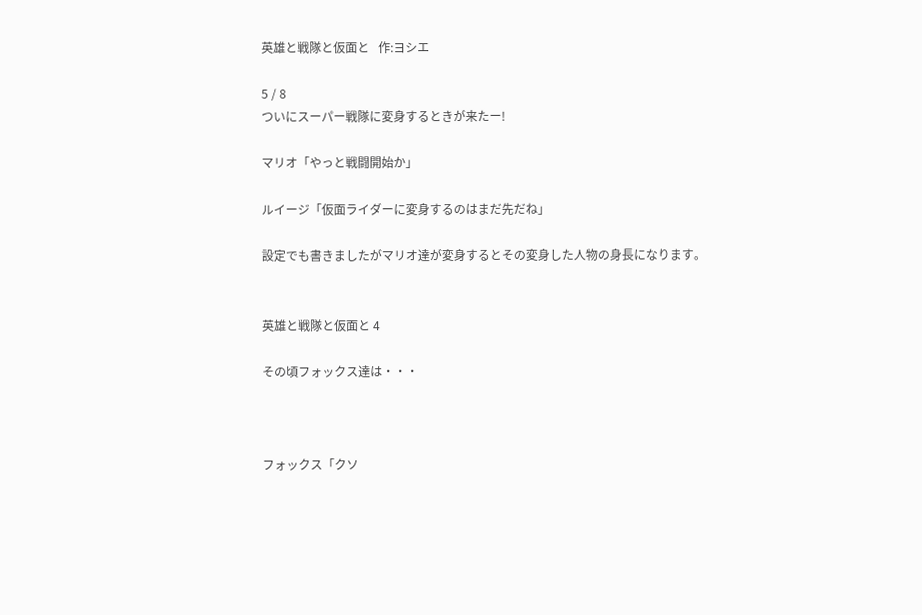英雄と戦隊と仮面と   作:ヨシエ

5 / 8
ついにスーパー戦隊に変身するときが来たー!

マリオ「やっと戦闘開始か」

ルイージ「仮面ライダーに変身するのはまだ先だね」

設定でも書きましたがマリオ達が変身するとその変身した人物の身長になります。


英雄と戦隊と仮面と 4

その頃フォックス達は・・・



フォックス「クソ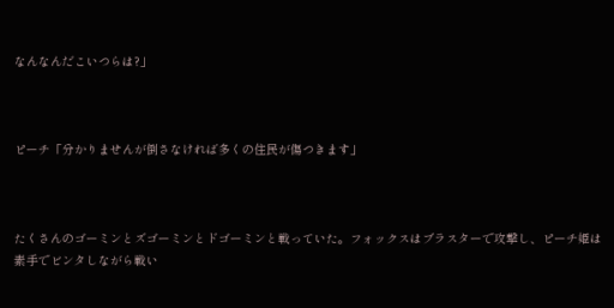なんなんだこいつらは?」



ピーチ「分かりませんが倒さなければ多くの住民が傷つきます」



たくさんのゴーミンとズゴーミンとドゴーミンと戦っていた。フォックスはブラスターで攻撃し、ピーチ姫は素手でビンタしながら戦い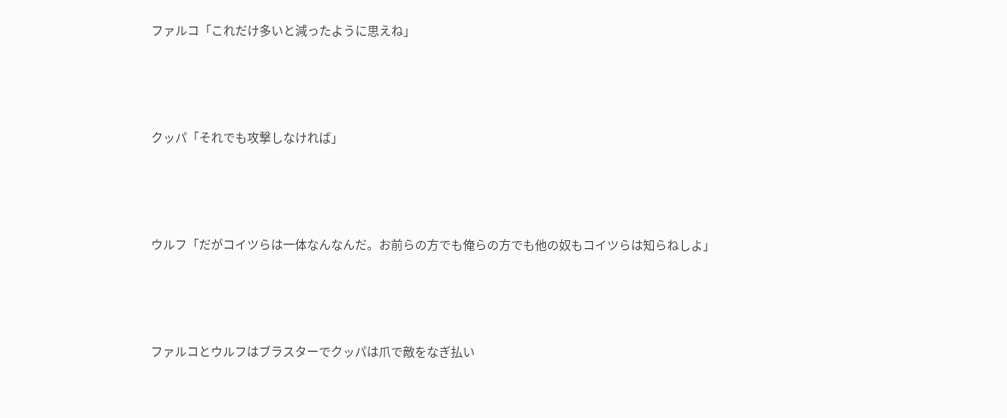ファルコ「これだけ多いと減ったように思えね」



クッパ「それでも攻撃しなければ」



ウルフ「だがコイツらは一体なんなんだ。お前らの方でも俺らの方でも他の奴もコイツらは知らねしよ」



ファルコとウルフはブラスターでクッパは爪で敵をなぎ払い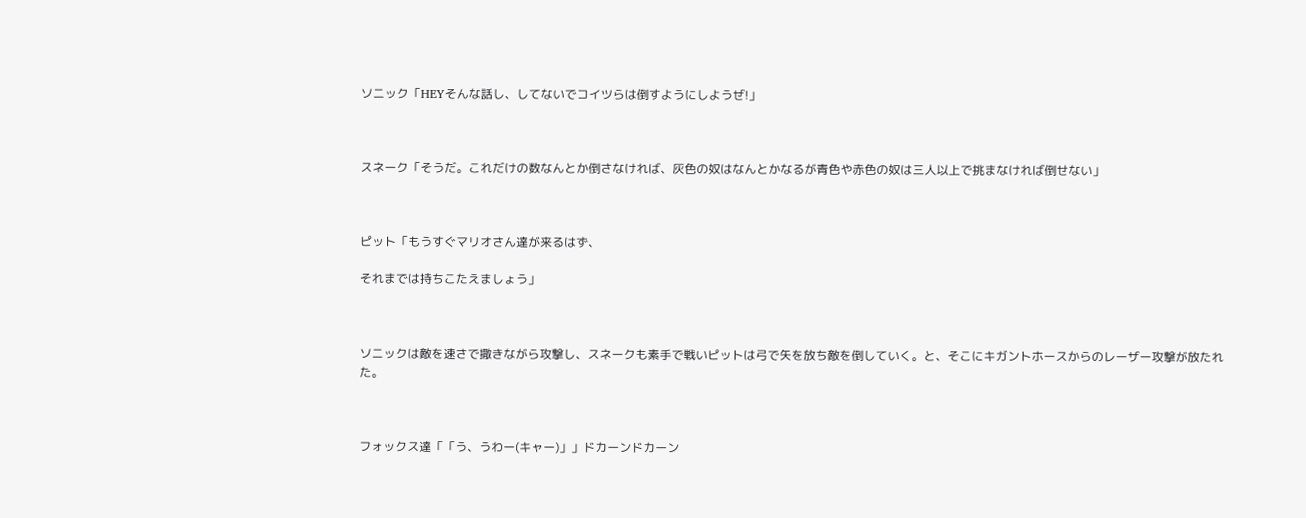ソニック「HEYそんな話し、してないでコイツらは倒すようにしようぜ!」



スネーク「そうだ。これだけの数なんとか倒さなければ、灰色の奴はなんとかなるが青色や赤色の奴は三人以上で挑まなければ倒せない」



ピット「もうすぐマリオさん達が来るはず、

それまでは持ちこたえましょう」



ソニックは敵を速さで撒きながら攻撃し、スネークも素手で戦いピットは弓で矢を放ち敵を倒していく。と、そこにキガントホースからのレーザー攻撃が放たれた。



フォックス達「「う、うわー(キャー)」」ドカーンドカーン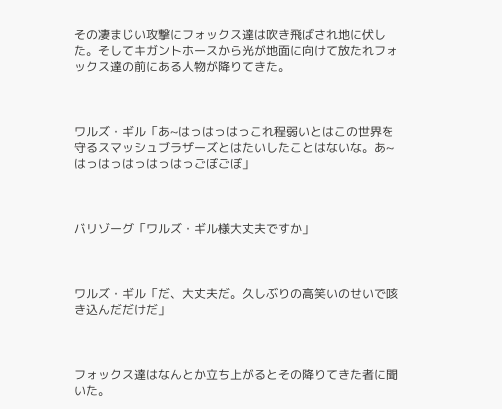その凄まじい攻撃にフォックス達は吹き飛ばされ地に伏した。そしてキガントホースから光が地面に向けて放たれフォックス達の前にある人物が降りてきた。



ワルズ・ギル「あ~はっはっはっこれ程弱いとはこの世界を守るスマッシュブラザーズとはたいしたことはないな。あ~はっはっはっはっはっごぼごぼ」



バリゾーグ「ワルズ・ギル様大丈夫ですか」



ワルズ・ギル「だ、大丈夫だ。久しぶりの高笑いのせいで咳き込んだだけだ」



フォックス達はなんとか立ち上がるとその降りてきた者に聞いた。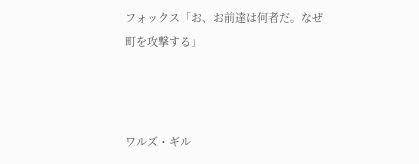フォックス「お、お前達は何者だ。なぜ町を攻撃する」



ワルズ・ギル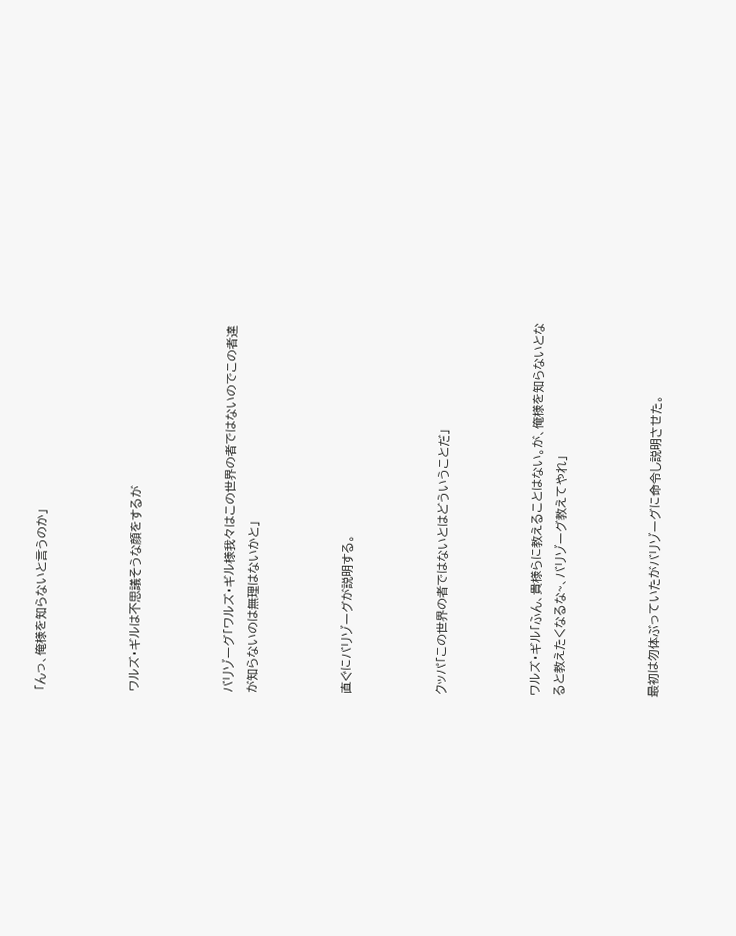「んっ、俺様を知らないと言うのか」



ワルズ・ギルは不思議そうな顔をするが



バリゾーグ「ワルズ・ギル様我々はこの世界の者ではないのでこの者達が知らないのは無理はないかと」



直ぐにバリゾーグが説明する。



クッパ「この世界の者ではないとはどういうことだ」



ワルズ・ギル「ふん、貴様らに教えることはない。が、俺様を知らないとなると教えたくなるな~、バリゾーグ教えてやれ」



最初は勿体ぶっていたがバリゾーグに命令し説明させた。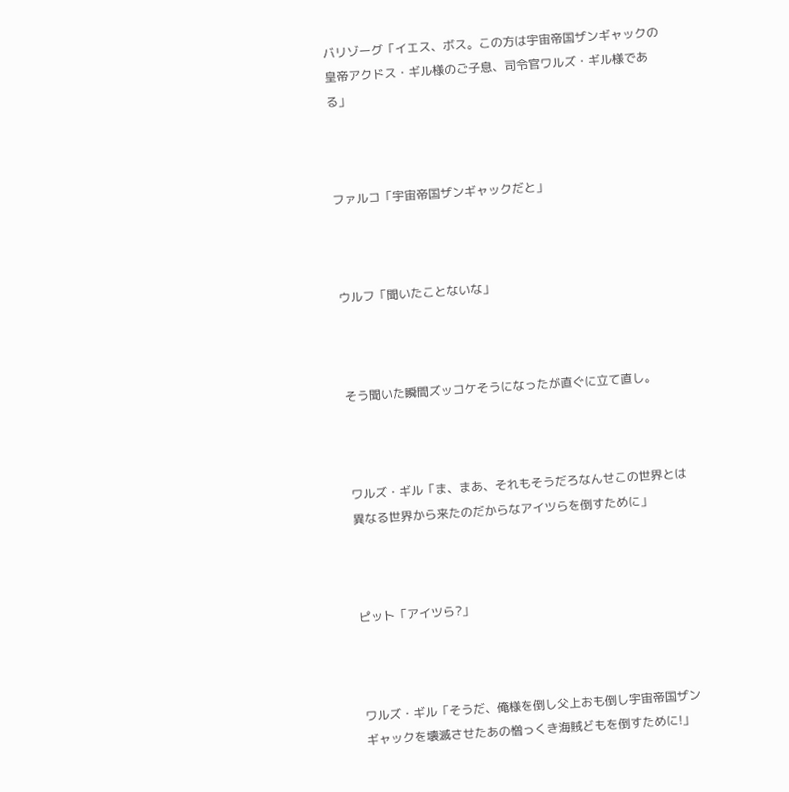バリゾーグ「イエス、ボス。この方は宇宙帝国ザンギャックの皇帝アクドス・ギル様のご子息、司令官ワルズ・ギル様である」



ファルコ「宇宙帝国ザンギャックだと」



ウルフ「聞いたことないな」



そう聞いた瞬間ズッコケそうになったが直ぐに立て直し。



ワルズ・ギル「ま、まあ、それもそうだろなんせこの世界とは異なる世界から来たのだからなアイツらを倒すために」



ピット「アイツら?」



ワルズ・ギル「そうだ、俺様を倒し父上おも倒し宇宙帝国ザンギャックを壊滅させたあの憎っくき海賊どもを倒すために!」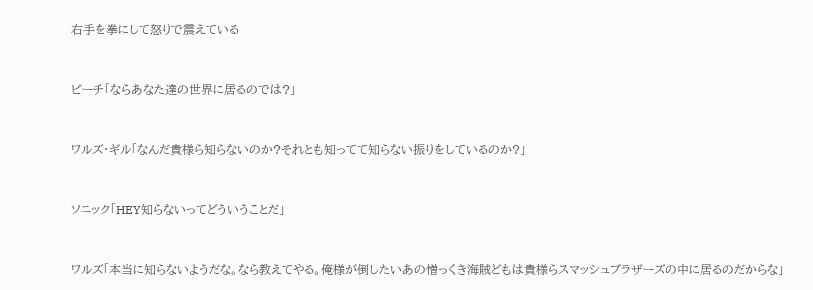右手を拳にして怒りで震えている



ピーチ「ならあなた達の世界に居るのでは?」



ワルズ・ギル「なんだ貴様ら知らないのか?それとも知ってて知らない振りをしているのか?」



ソニック「HEY知らないってどういうことだ」



ワルズ「本当に知らないようだな。なら教えてやる。俺様が倒したいあの憎っくき海賊どもは貴様らスマッシュブラザーズの中に居るのだからな」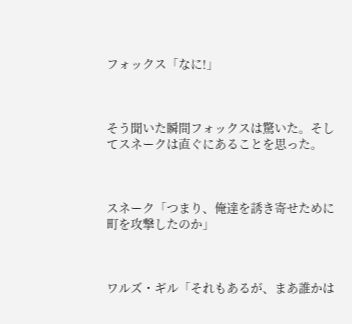フォックス「なに!」



そう聞いた瞬間フォックスは驚いた。そしてスネークは直ぐにあることを思った。



スネーク「つまり、俺達を誘き寄せために町を攻撃したのか」



ワルズ・ギル「それもあるが、まあ誰かは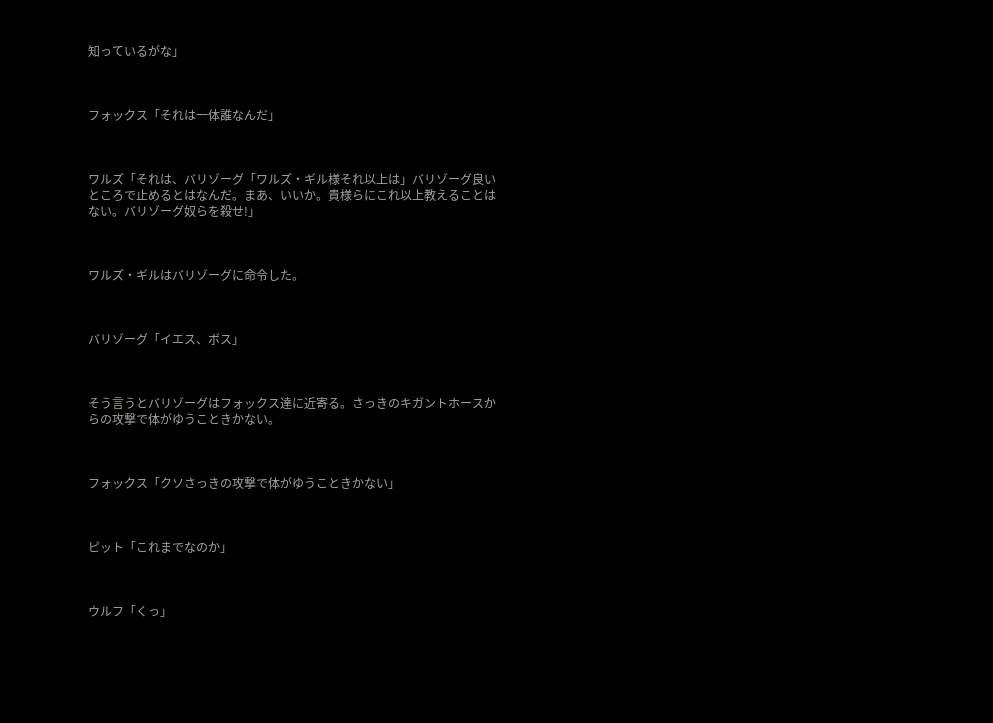知っているがな」



フォックス「それは一体誰なんだ」



ワルズ「それは、バリゾーグ「ワルズ・ギル様それ以上は」バリゾーグ良いところで止めるとはなんだ。まあ、いいか。貴様らにこれ以上教えることはない。バリゾーグ奴らを殺せ!」



ワルズ・ギルはバリゾーグに命令した。



バリゾーグ「イエス、ボス」



そう言うとバリゾーグはフォックス達に近寄る。さっきのキガントホースからの攻撃で体がゆうこときかない。



フォックス「クソさっきの攻撃で体がゆうこときかない」



ピット「これまでなのか」



ウルフ「くっ」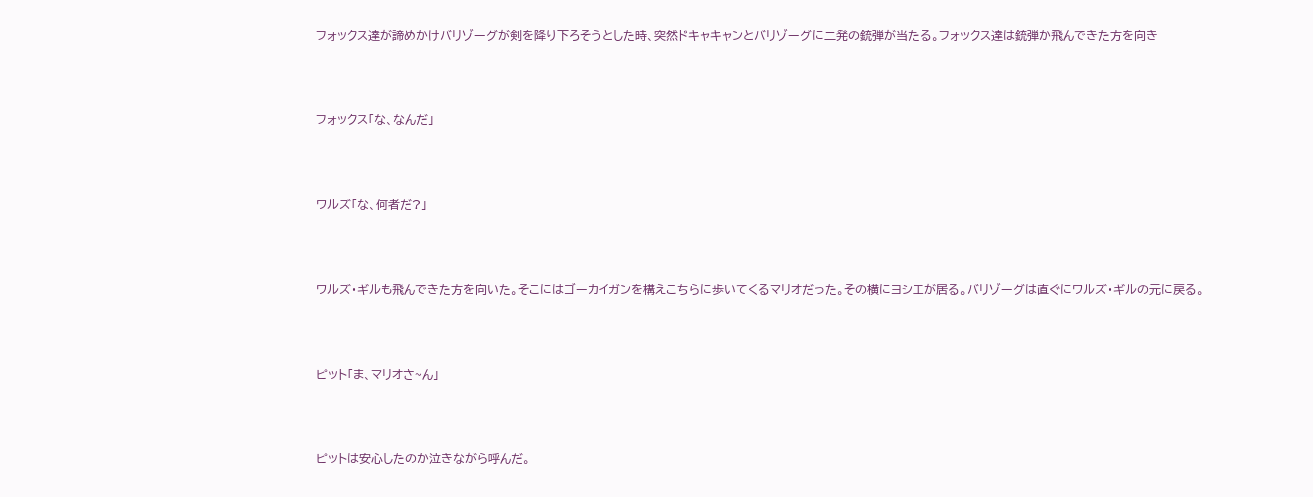フォックス達が諦めかけバリゾーグが剣を降り下ろそうとした時、突然ドキャキャンとバリゾーグに二発の銃弾が当たる。フォックス達は銃弾か飛んできた方を向き



フォックス「な、なんだ」



ワルズ「な、何者だ?」



ワルズ・ギルも飛んできた方を向いた。そこにはゴーカイガンを構えこちらに歩いてくるマリオだった。その横にヨシエが居る。バリゾーグは直ぐにワルズ・ギルの元に戻る。



ピット「ま、マリオさ~ん」



ピットは安心したのか泣きながら呼んだ。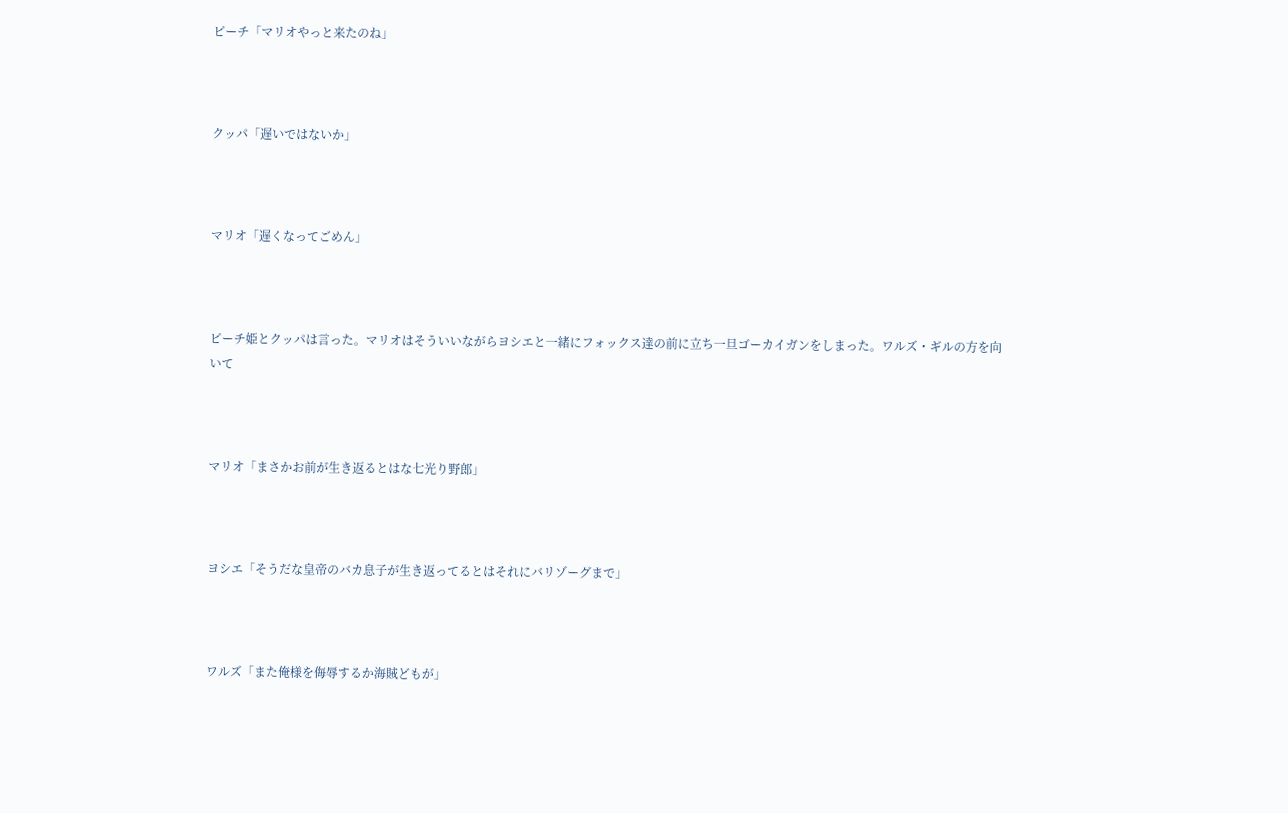ピーチ「マリオやっと来たのね」



クッパ「遅いではないか」



マリオ「遅くなってごめん」



ピーチ姫とクッパは言った。マリオはそういいながらヨシエと一緒にフォックス達の前に立ち一旦ゴーカイガンをしまった。ワルズ・ギルの方を向いて



マリオ「まさかお前が生き返るとはな七光り野郎」



ヨシエ「そうだな皇帝のバカ息子が生き返ってるとはそれにバリゾーグまで」



ワルズ「また俺様を侮辱するか海賊どもが」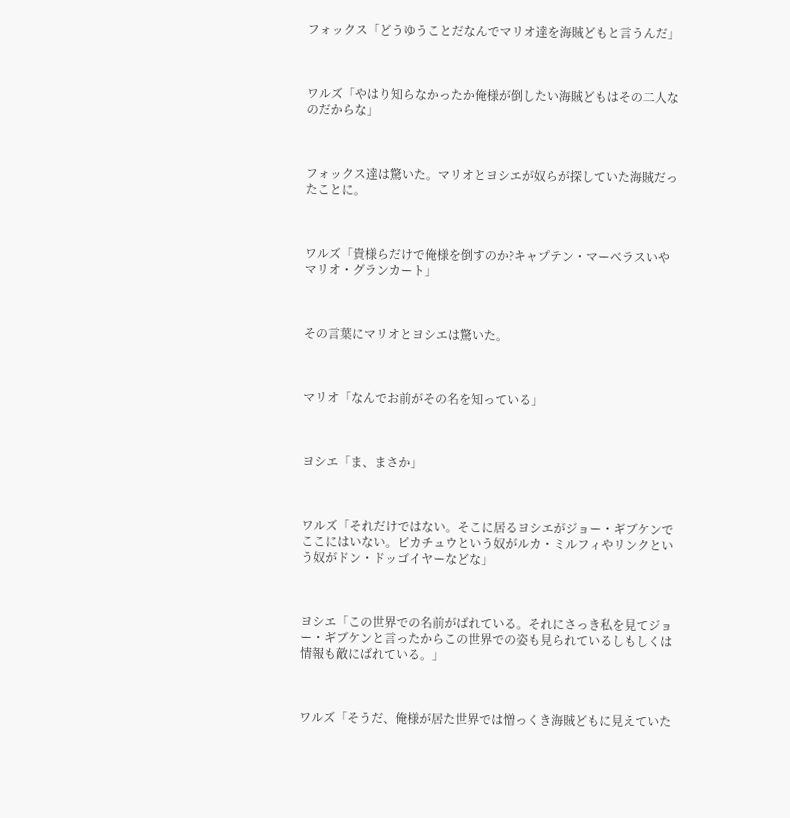フォックス「どうゆうことだなんでマリオ達を海賊どもと言うんだ」



ワルズ「やはり知らなかったか俺様が倒したい海賊どもはその二人なのだからな」



フォックス達は驚いた。マリオとヨシエが奴らが探していた海賊だったことに。



ワルズ「貴様らだけで俺様を倒すのか?キャプテン・マーベラスいやマリオ・グランカート」



その言葉にマリオとヨシエは驚いた。



マリオ「なんでお前がその名を知っている」



ヨシエ「ま、まさか」



ワルズ「それだけではない。そこに居るヨシエがジョー・ギブケンでここにはいない。ピカチュウという奴がルカ・ミルフィやリンクという奴がドン・ドッゴイヤーなどな」



ヨシエ「この世界での名前がばれている。それにさっき私を見てジョー・ギブケンと言ったからこの世界での姿も見られているしもしくは情報も敵にばれている。」



ワルズ「そうだ、俺様が居た世界では憎っくき海賊どもに見えていた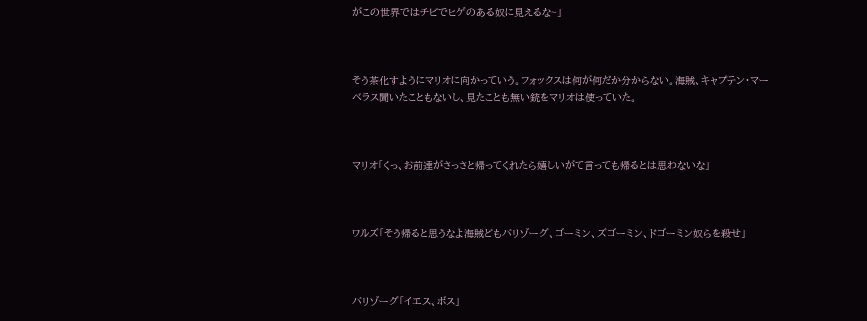がこの世界ではチビでヒゲのある奴に見えるな~」



そう茶化すようにマリオに向かっていう。フォックスは何が何だか分からない。海賊、キャプテン・マーベラス聞いたこともないし、見たことも無い銃をマリオは使っていた。



マリオ「くっ、お前達がさっさと帰ってくれたら嬉しいがて言っても帰るとは思わないな」



ワルズ「そう帰ると思うなよ海賊どもバリゾーグ、ゴーミン、ズゴーミン、ドゴーミン奴らを殺せ」



バリゾーグ「イエス、ボス」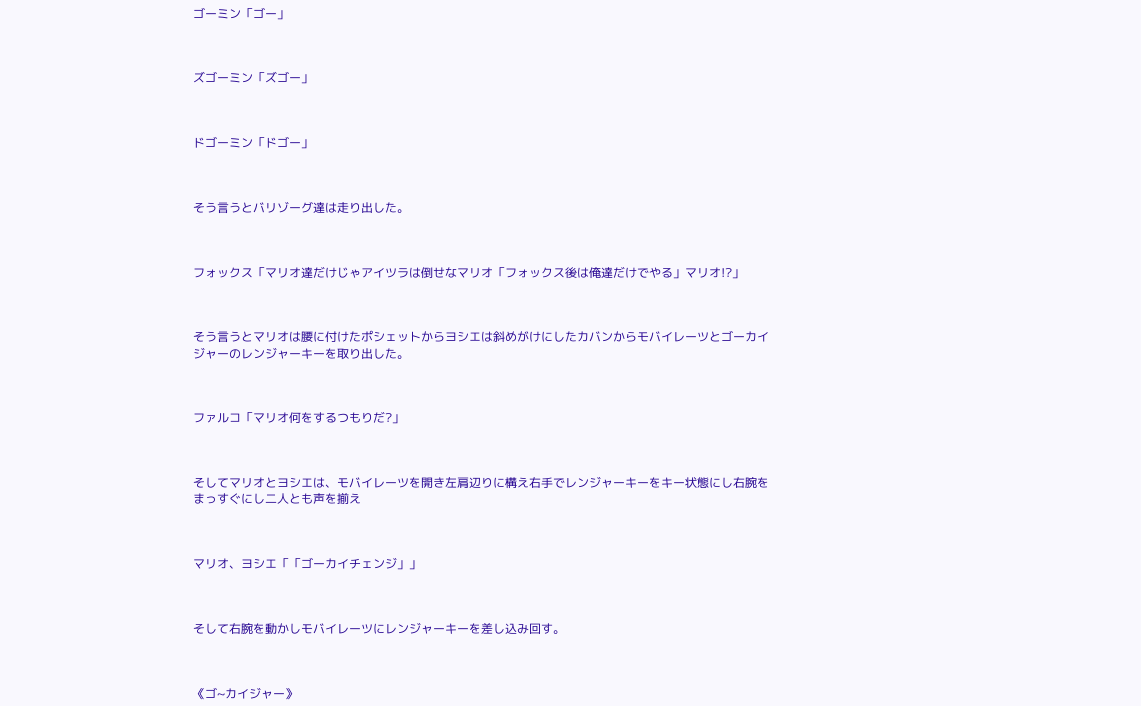ゴーミン「ゴー」



ズゴーミン「ズゴー」



ドゴーミン「ドゴー」



そう言うとバリゾーグ達は走り出した。



フォックス「マリオ達だけじゃアイツラは倒せなマリオ「フォックス後は俺達だけでやる」マリオ!?」



そう言うとマリオは腰に付けたポシェットからヨシエは斜めがけにしたカバンからモバイレーツとゴーカイジャーのレンジャーキーを取り出した。



ファルコ「マリオ何をするつもりだ?」



そしてマリオとヨシエは、モバイレーツを開き左肩辺りに構え右手でレンジャーキーをキー状態にし右腕をまっすぐにし二人とも声を揃え



マリオ、ヨシエ「「ゴーカイチェンジ」」



そして右腕を動かしモバイレーツにレンジャーキーを差し込み回す。



《ゴ~カイジャー》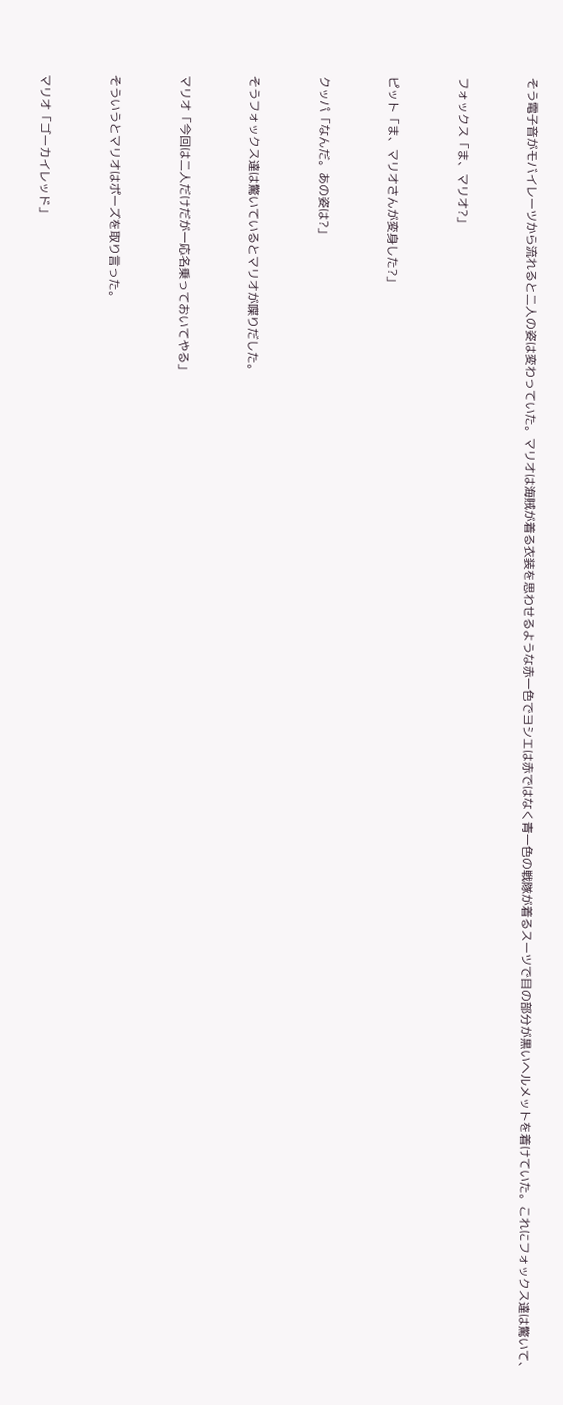そう電子音がモバイレーツから流れると二人の姿は変わっていた。マリオは海賊が着る衣装を思わせるような赤一色でヨシエは赤ではなく青一色の戦隊が着るスーツで目の部分が黒いヘルメットを着けていた。これにフォックス達は驚いて、



フォックス「ま、マリオ?」



ピット「ま、マリオさんが変身した?」



クッパ「なんだ。あの姿は?」



そうフォックス達は驚いているとマリオが喋りだした。



マリオ「今回は二人だけだが一応名乗っておいてやる」



そういうとマリオはポーズを取り言った。



マリオ「ゴーカイレッド」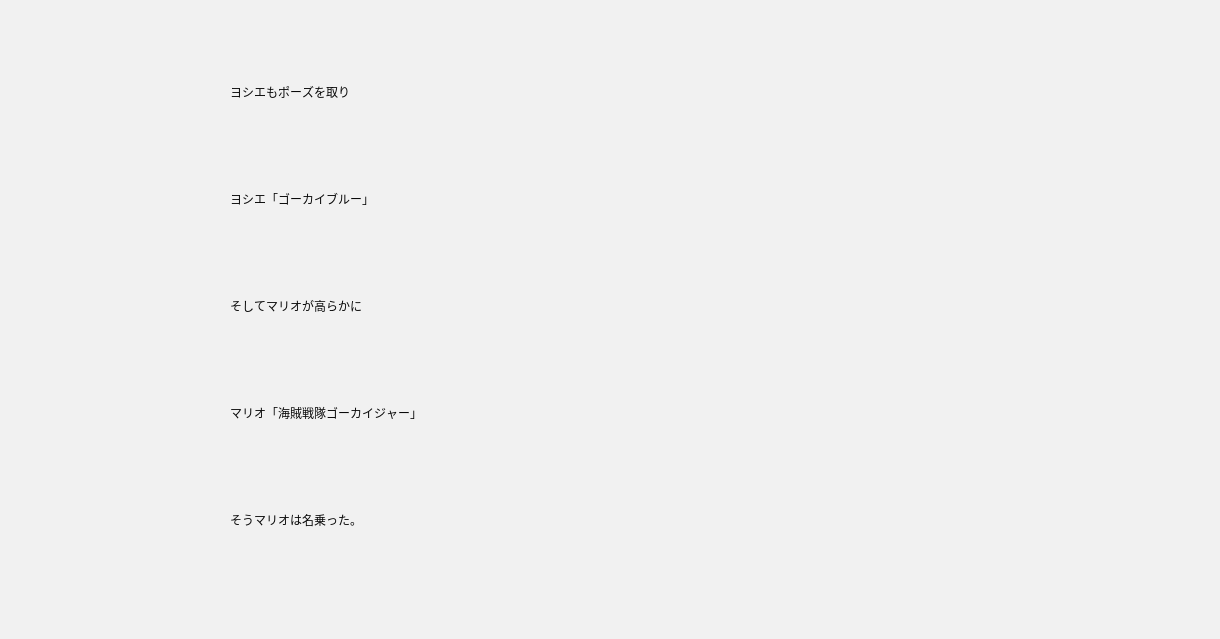ヨシエもポーズを取り



ヨシエ「ゴーカイブルー」



そしてマリオが高らかに



マリオ「海賊戦隊ゴーカイジャー」



そうマリオは名乗った。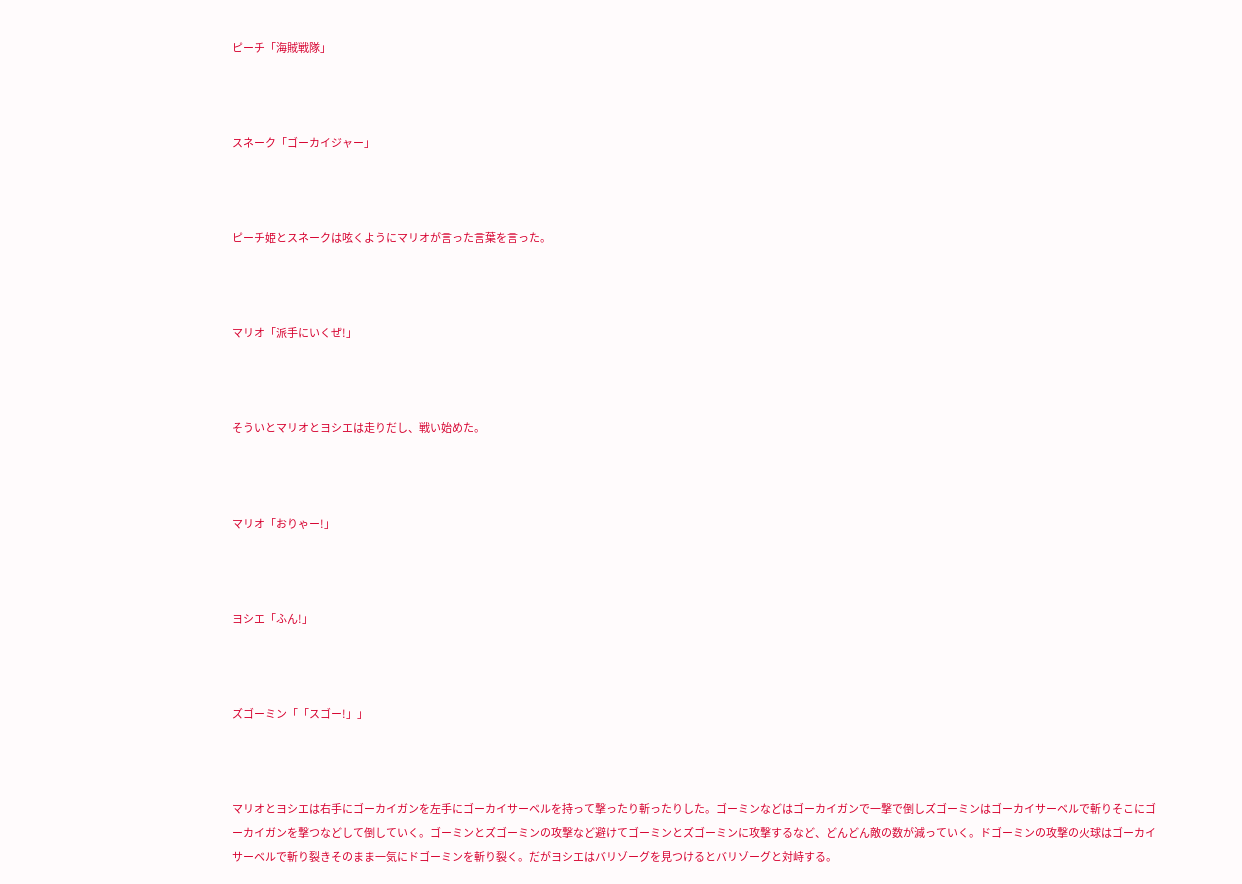ピーチ「海賊戦隊」



スネーク「ゴーカイジャー」



ピーチ姫とスネークは呟くようにマリオが言った言葉を言った。



マリオ「派手にいくぜ!」



そういとマリオとヨシエは走りだし、戦い始めた。



マリオ「おりゃー!」



ヨシエ「ふん!」



ズゴーミン「「スゴー!」」



マリオとヨシエは右手にゴーカイガンを左手にゴーカイサーベルを持って撃ったり斬ったりした。ゴーミンなどはゴーカイガンで一撃で倒しズゴーミンはゴーカイサーベルで斬りそこにゴーカイガンを撃つなどして倒していく。ゴーミンとズゴーミンの攻撃など避けてゴーミンとズゴーミンに攻撃するなど、どんどん敵の数が減っていく。ドゴーミンの攻撃の火球はゴーカイサーベルで斬り裂きそのまま一気にドゴーミンを斬り裂く。だがヨシエはバリゾーグを見つけるとバリゾーグと対峙する。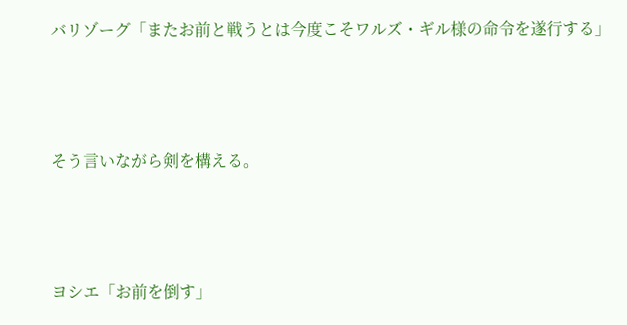バリゾーグ「またお前と戦うとは今度こそワルズ・ギル様の命令を遂行する」



そう言いながら剣を構える。



ヨシエ「お前を倒す」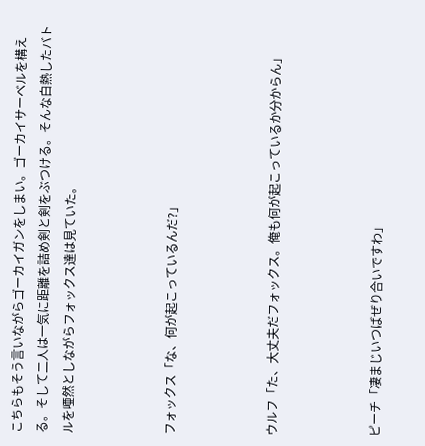こちらもそう言いながらゴーカイガンをしまい。ゴーカイサーベルを構える。そして二人は一気に距離を詰め剣と剣をぶつける。そんな白熱したバトルを唖然としながらフォックス達は見ていた。



フォックス「な、何が起こっているんだ?」



ウルフ「た、大丈夫だフォックス。俺も何が起こっているか分からん」



ピーチ「凄まじいつばぜり合いですわ」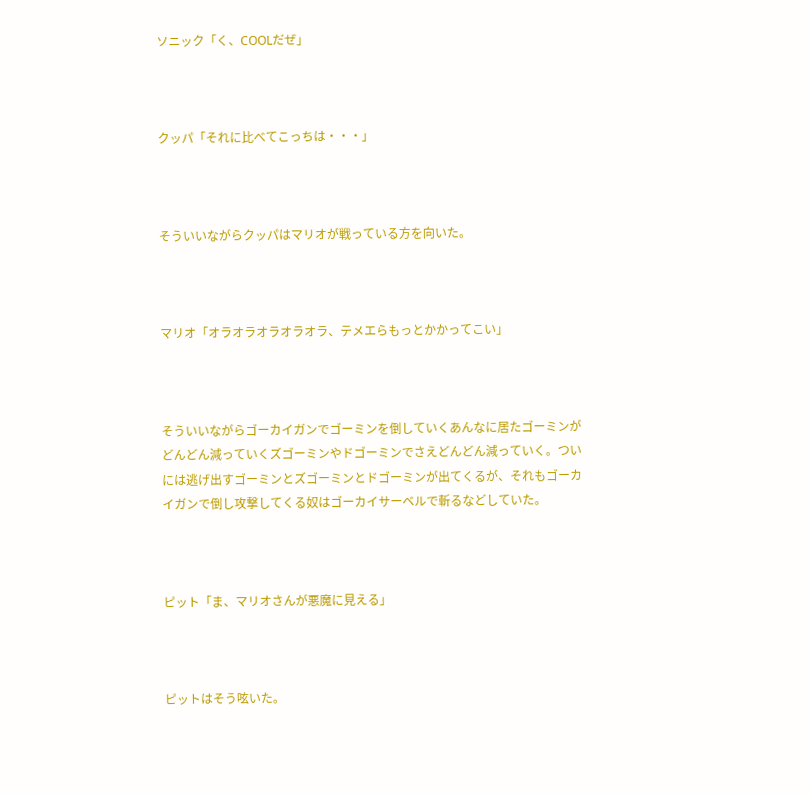ソニック「く、COOLだぜ」



クッパ「それに比べてこっちは・・・」



そういいながらクッパはマリオが戦っている方を向いた。



マリオ「オラオラオラオラオラ、テメエらもっとかかってこい」



そういいながらゴーカイガンでゴーミンを倒していくあんなに居たゴーミンがどんどん減っていくズゴーミンやドゴーミンでさえどんどん減っていく。ついには逃げ出すゴーミンとズゴーミンとドゴーミンが出てくるが、それもゴーカイガンで倒し攻撃してくる奴はゴーカイサーベルで斬るなどしていた。



ピット「ま、マリオさんが悪魔に見える」



ピットはそう呟いた。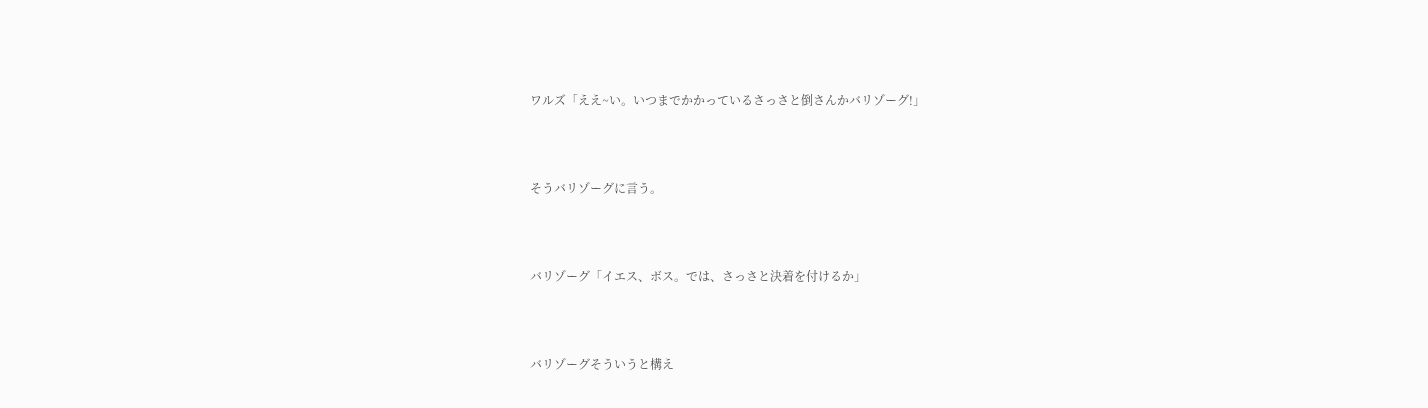ワルズ「ええ~い。いつまでかかっているさっさと倒さんかバリゾーグ!」



そうバリゾーグに言う。



バリゾーグ「イエス、ボス。では、さっさと決着を付けるか」



バリゾーグそういうと構え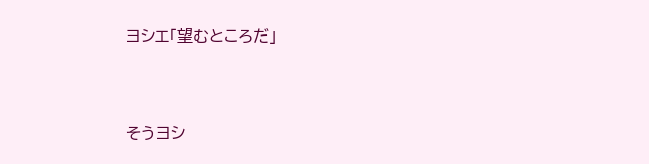ヨシエ「望むところだ」



そうヨシ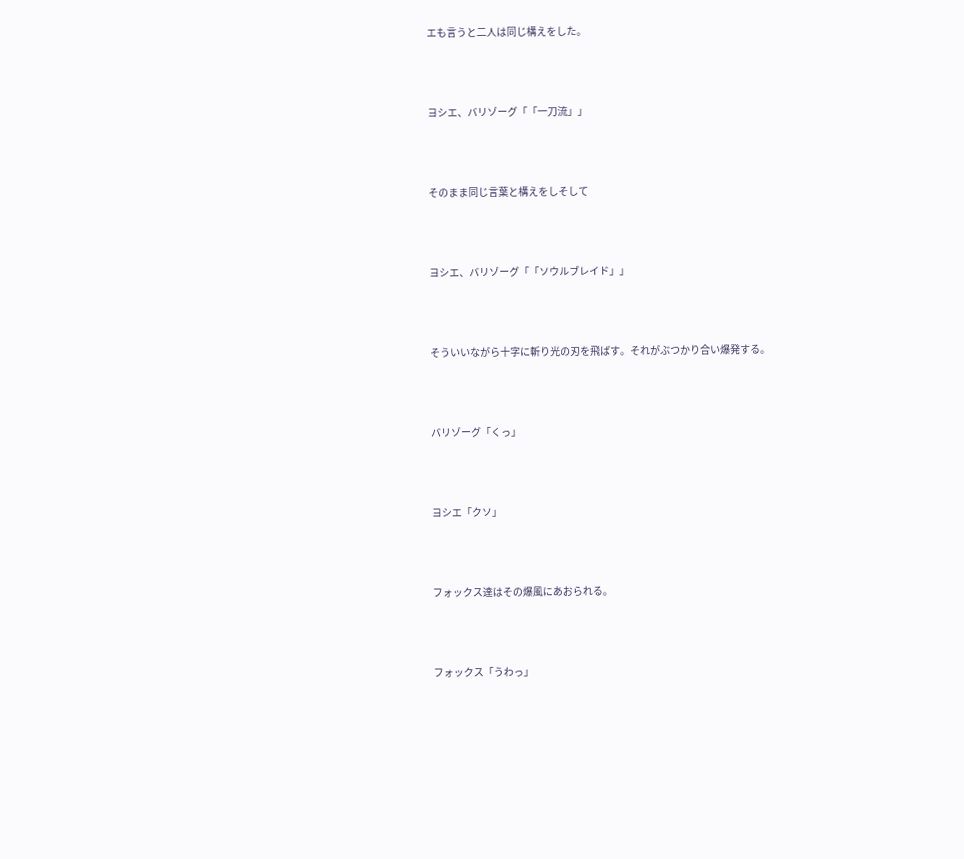エも言うと二人は同じ構えをした。



ヨシエ、バリゾーグ「「一刀流」」



そのまま同じ言葉と構えをしそして



ヨシエ、バリゾーグ「「ソウルブレイド」」



そういいながら十字に斬り光の刃を飛ばす。それがぶつかり合い爆発する。



バリゾーグ「くっ」



ヨシエ「クソ」



フォックス達はその爆風にあおられる。



フォックス「うわっ」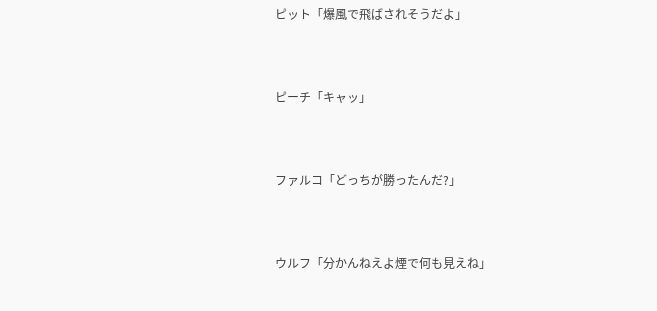ピット「爆風で飛ばされそうだよ」



ピーチ「キャッ」



ファルコ「どっちが勝ったんだ?」



ウルフ「分かんねえよ煙で何も見えね」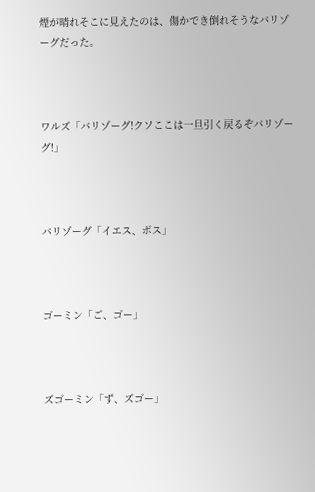煙が晴れそこに見えたのは、傷かでき倒れそうなバリゾーグだった。



ワルズ「バリゾーグ!クソここは一旦引く戻るぞバリゾーグ!」



バリゾーグ「イエス、ボス」



ゴーミン「ご、ゴー」



ズゴーミン「ず、ズゴー」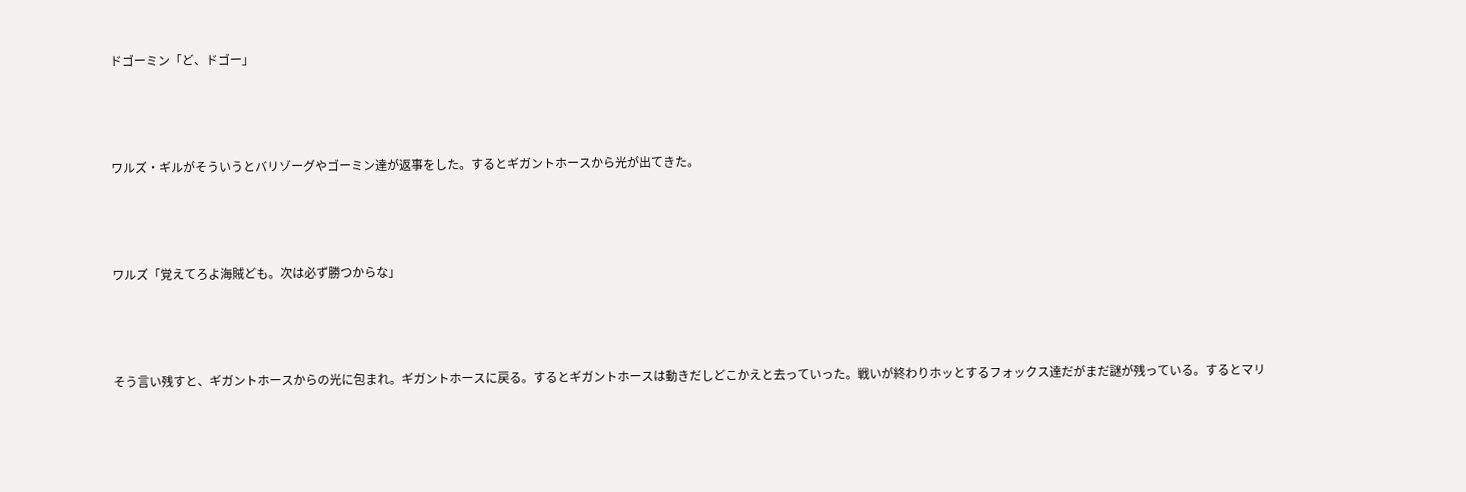ドゴーミン「ど、ドゴー」



ワルズ・ギルがそういうとバリゾーグやゴーミン達が返事をした。するとギガントホースから光が出てきた。



ワルズ「覚えてろよ海賊ども。次は必ず勝つからな」



そう言い残すと、ギガントホースからの光に包まれ。ギガントホースに戻る。するとギガントホースは動きだしどこかえと去っていった。戦いが終わりホッとするフォックス達だがまだ謎が残っている。するとマリ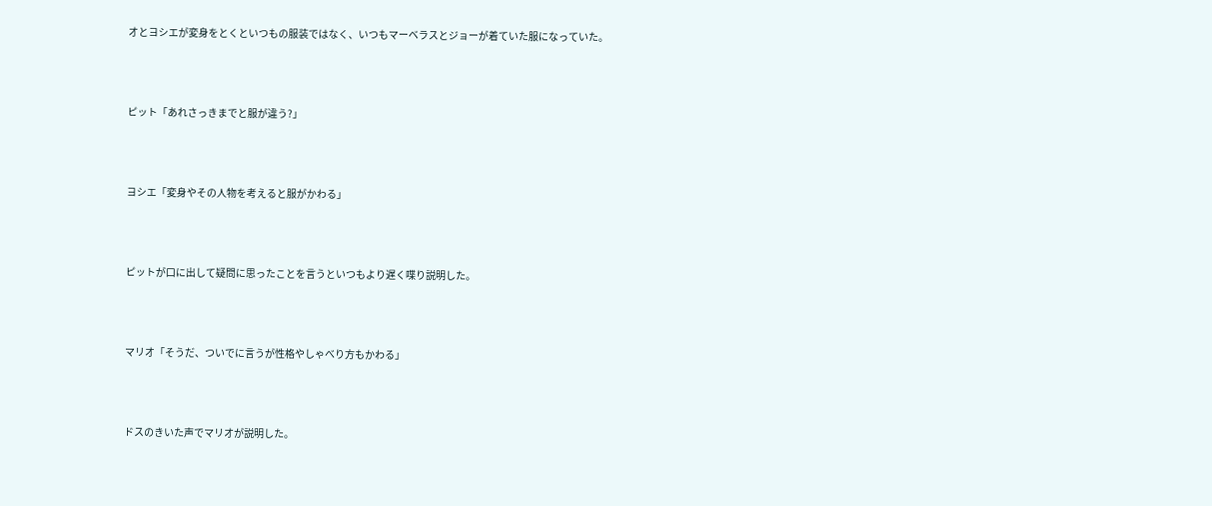オとヨシエが変身をとくといつもの服装ではなく、いつもマーベラスとジョーが着ていた服になっていた。



ピット「あれさっきまでと服が違う?」



ヨシエ「変身やその人物を考えると服がかわる」



ピットが口に出して疑問に思ったことを言うといつもより遅く喋り説明した。



マリオ「そうだ、ついでに言うが性格やしゃべり方もかわる」



ドスのきいた声でマリオが説明した。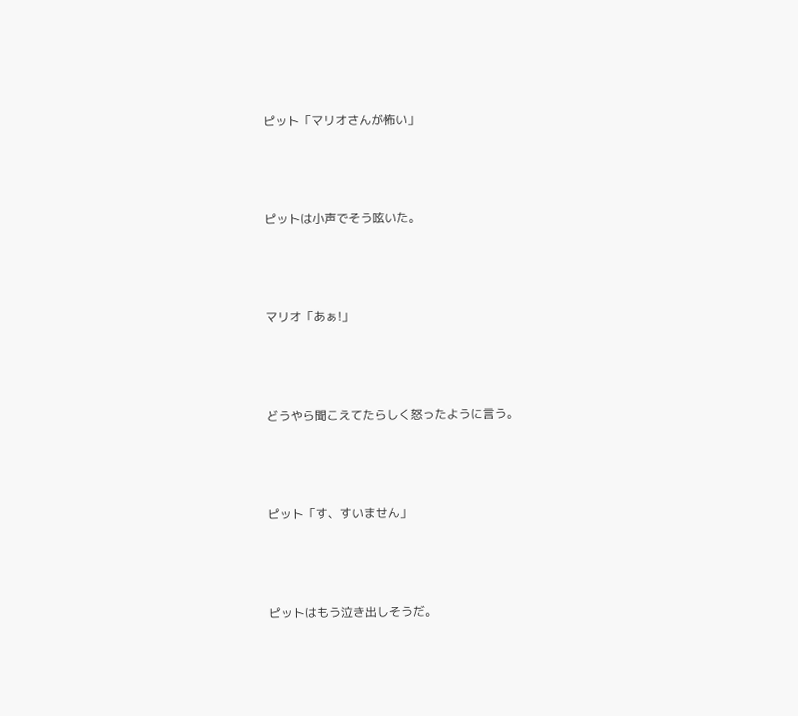ピット「マリオさんが怖い」



ピットは小声でそう呟いた。



マリオ「あぁ!」



どうやら聞こえてたらしく怒ったように言う。



ピット「す、すいません」



ピットはもう泣き出しそうだ。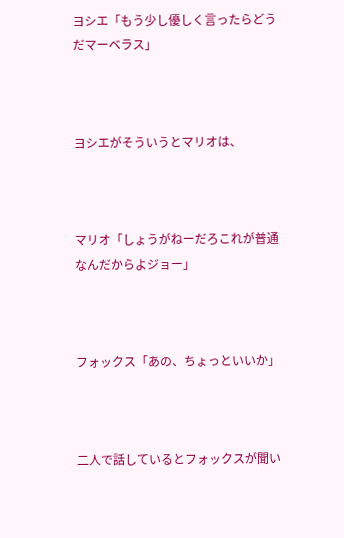ヨシエ「もう少し優しく言ったらどうだマーベラス」



ヨシエがそういうとマリオは、



マリオ「しょうがねーだろこれが普通なんだからよジョー」



フォックス「あの、ちょっといいか」



二人で話しているとフォックスが聞い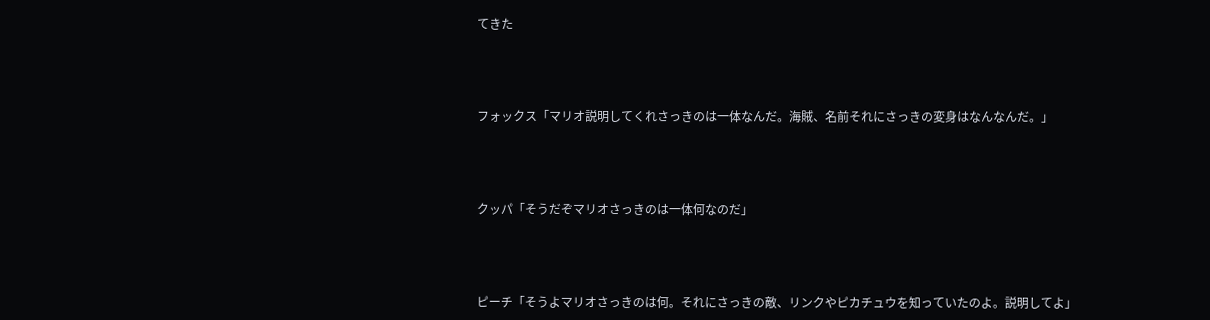てきた



フォックス「マリオ説明してくれさっきのは一体なんだ。海賊、名前それにさっきの変身はなんなんだ。」



クッパ「そうだぞマリオさっきのは一体何なのだ」



ピーチ「そうよマリオさっきのは何。それにさっきの敵、リンクやピカチュウを知っていたのよ。説明してよ」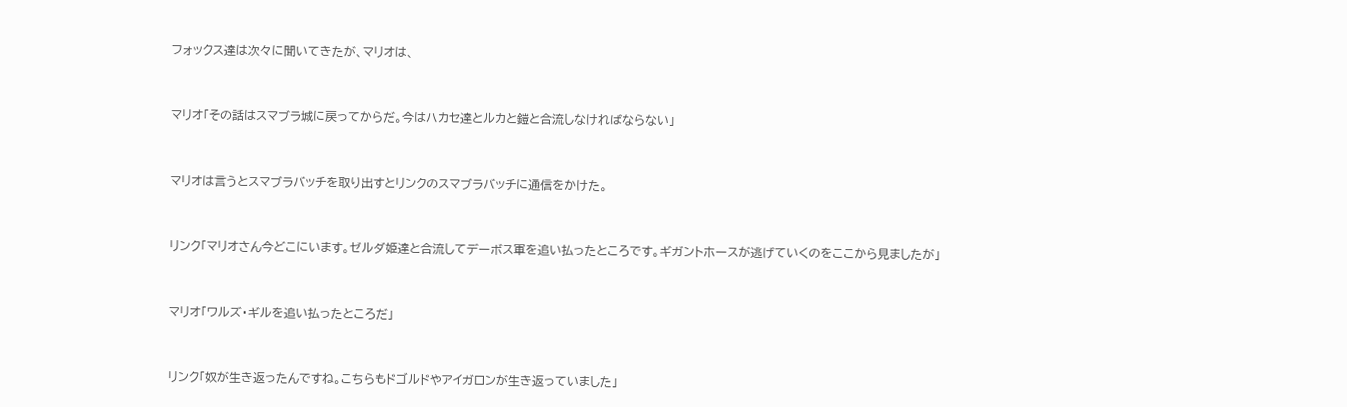フォックス達は次々に聞いてきたが、マリオは、



マリオ「その話はスマブラ城に戻ってからだ。今はハカセ達とルカと鎧と合流しなければならない」



マリオは言うとスマブラバッチを取り出すとリンクのスマブラバッチに通信をかけた。



リンク「マリオさん今どこにいます。ゼルダ姫達と合流してデーボス軍を追い払ったところです。ギガントホースが逃げていくのをここから見ましたが」



マリオ「ワルズ・ギルを追い払ったところだ」



リンク「奴が生き返ったんですね。こちらもドゴルドやアイガロンが生き返っていました」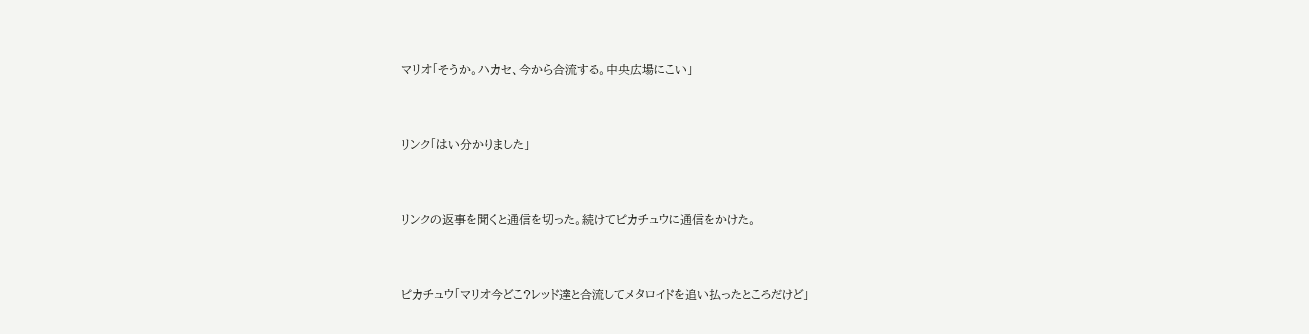マリオ「そうか。ハカセ、今から合流する。中央広場にこい」



リンク「はい分かりました」



リンクの返事を聞くと通信を切った。続けてピカチュウに通信をかけた。



ピカチュウ「マリオ今どこ?レッド達と合流してメタロイドを追い払ったところだけど」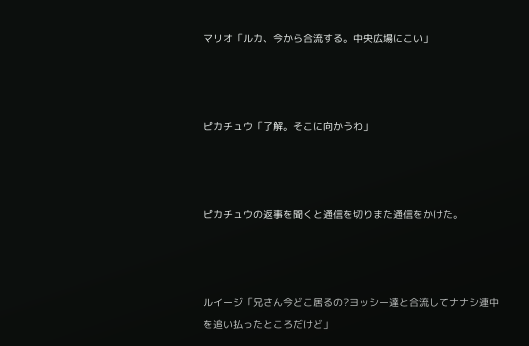マリオ「ルカ、今から合流する。中央広場にこい」



ピカチュウ「了解。そこに向かうわ」



ピカチュウの返事を聞くと通信を切りまた通信をかけた。



ルイージ「兄さん今どこ居るの?ヨッシー達と合流してナナシ連中を追い払ったところだけど」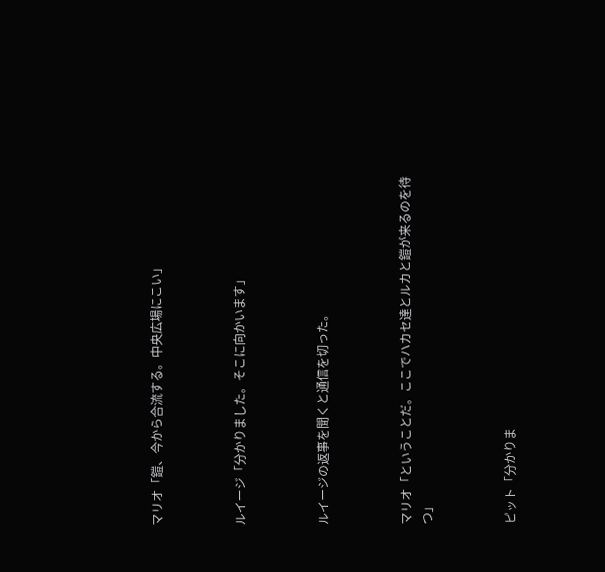マリオ「鎧、今から合流する。中央広場にこい」



ルイージ「分かりました。そこに向かいます」



ルイージの返事を聞くと通信を切った。



マリオ「ということだ。ここでハカセ達とルカと鎧が来るのを待つ」



ピット「分かりま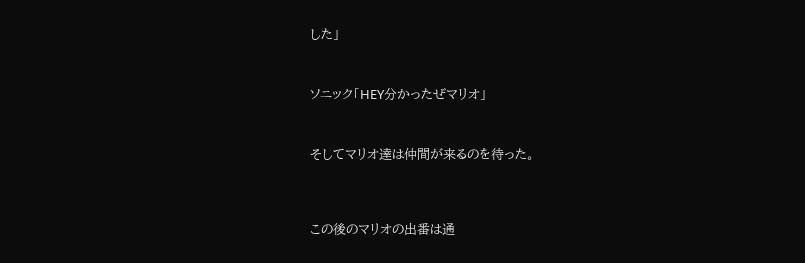した」



ソニック「HEY分かったぜマリオ」



そしてマリオ達は仲間が来るのを待った。




この後のマリオの出番は通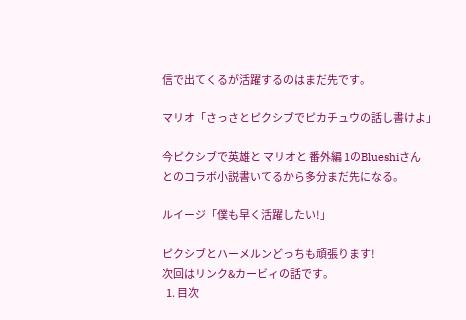信で出てくるが活躍するのはまだ先です。

マリオ「さっさとピクシブでピカチュウの話し書けよ」

今ピクシブで英雄と マリオと 番外編 1のBlueshiさん
とのコラボ小説書いてるから多分まだ先になる。

ルイージ「僕も早く活躍したい!」

ピクシブとハーメルンどっちも頑張ります!
次回はリンク&カービィの話です。
  1. 目次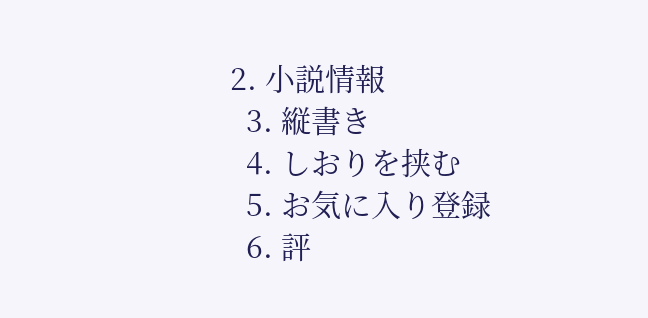2. 小説情報
  3. 縦書き
  4. しおりを挟む
  5. お気に入り登録
  6. 評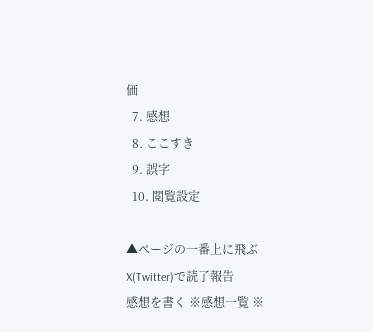価
  7. 感想
  8. ここすき
  9. 誤字
  10. 閲覧設定

▲ページの一番上に飛ぶ
X(Twitter)で読了報告
感想を書く ※感想一覧 ※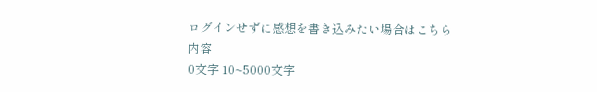ログインせずに感想を書き込みたい場合はこちら
内容
0文字 10~5000文字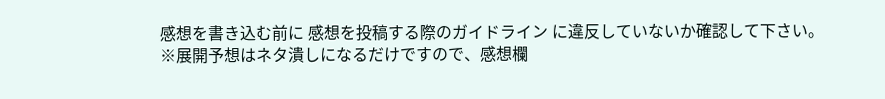感想を書き込む前に 感想を投稿する際のガイドライン に違反していないか確認して下さい。
※展開予想はネタ潰しになるだけですので、感想欄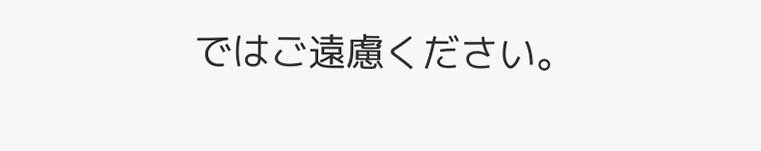ではご遠慮ください。